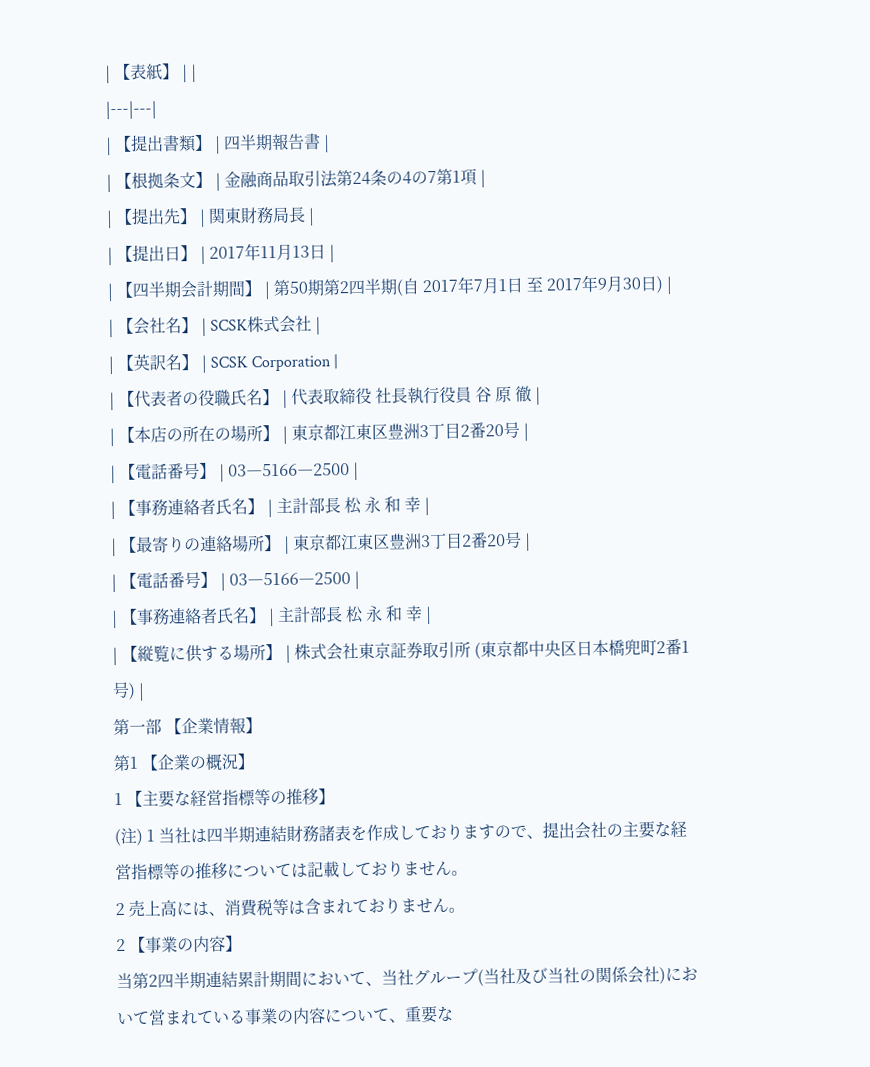| 【表紙】 | |
|---|---|
| 【提出書類】 | 四半期報告書 |
| 【根拠条文】 | 金融商品取引法第24条の4の7第1項 |
| 【提出先】 | 関東財務局長 |
| 【提出日】 | 2017年11月13日 |
| 【四半期会計期間】 | 第50期第2四半期(自 2017年7月1日 至 2017年9月30日) |
| 【会社名】 | SCSK株式会社 |
| 【英訳名】 | SCSK Corporation |
| 【代表者の役職氏名】 | 代表取締役 社長執行役員 谷 原 徹 |
| 【本店の所在の場所】 | 東京都江東区豊洲3丁目2番20号 |
| 【電話番号】 | 03―5166―2500 |
| 【事務連絡者氏名】 | 主計部長 松 永 和 幸 |
| 【最寄りの連絡場所】 | 東京都江東区豊洲3丁目2番20号 |
| 【電話番号】 | 03―5166―2500 |
| 【事務連絡者氏名】 | 主計部長 松 永 和 幸 |
| 【縦覧に供する場所】 | 株式会社東京証券取引所 (東京都中央区日本橋兜町2番1号) |
第一部 【企業情報】
第1 【企業の概況】
1 【主要な経営指標等の推移】
(注) 1 当社は四半期連結財務諸表を作成しておりますので、提出会社の主要な経営指標等の推移については記載しておりません。
2 売上高には、消費税等は含まれておりません。
2 【事業の内容】
当第2四半期連結累計期間において、当社グループ(当社及び当社の関係会社)において営まれている事業の内容について、重要な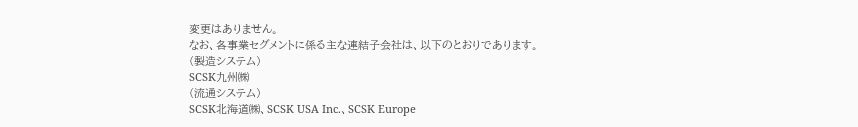変更はありません。
なお、各事業セグメントに係る主な連結子会社は、以下のとおりであります。
(製造システム)
SCSK九州㈱
(流通システム)
SCSK北海道㈱、SCSK USA Inc.、SCSK Europe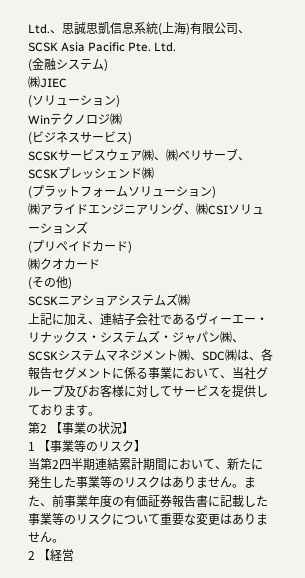Ltd.、思誠思凱信息系統(上海)有限公司、SCSK Asia Pacific Pte. Ltd.
(金融システム)
㈱JIEC
(ソリューション)
Winテクノロジ㈱
(ビジネスサービス)
SCSKサービスウェア㈱、㈱ベリサーブ、SCSKプレッシェンド㈱
(プラットフォームソリューション)
㈱アライドエンジニアリング、㈱CSIソリューションズ
(プリペイドカード)
㈱クオカード
(その他)
SCSKニアショアシステムズ㈱
上記に加え、連結子会社であるヴィーエー・リナックス・システムズ・ジャパン㈱、SCSKシステムマネジメント㈱、SDC㈱は、各報告セグメントに係る事業において、当社グループ及びお客様に対してサービスを提供しております。
第2 【事業の状況】
1 【事業等のリスク】
当第2四半期連結累計期間において、新たに発生した事業等のリスクはありません。また、前事業年度の有価証券報告書に記載した事業等のリスクについて重要な変更はありません。
2 【経営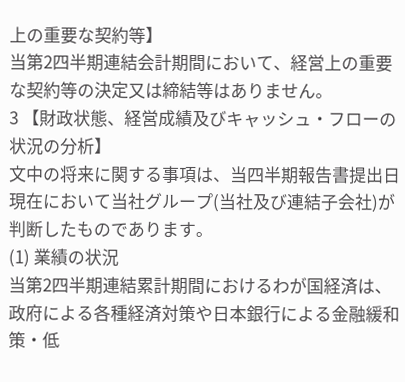上の重要な契約等】
当第2四半期連結会計期間において、経営上の重要な契約等の決定又は締結等はありません。
3 【財政状態、経営成績及びキャッシュ・フローの状況の分析】
文中の将来に関する事項は、当四半期報告書提出日現在において当社グループ(当社及び連結子会社)が判断したものであります。
(1) 業績の状況
当第2四半期連結累計期間におけるわが国経済は、政府による各種経済対策や日本銀行による金融緩和策・低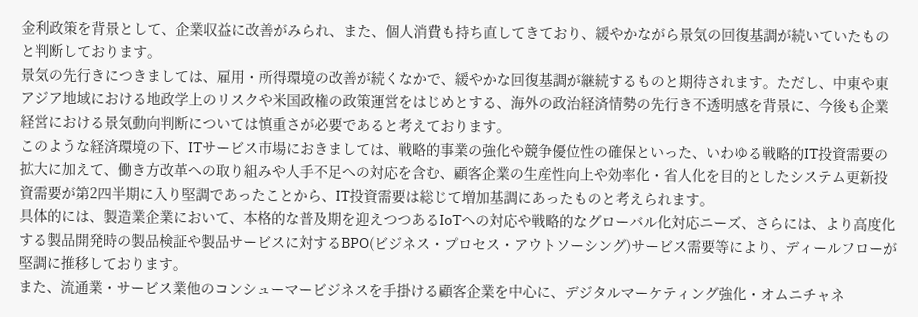金利政策を背景として、企業収益に改善がみられ、また、個人消費も持ち直してきており、緩やかながら景気の回復基調が続いていたものと判断しております。
景気の先行きにつきましては、雇用・所得環境の改善が続くなかで、緩やかな回復基調が継続するものと期待されます。ただし、中東や東アジア地域における地政学上のリスクや米国政権の政策運営をはじめとする、海外の政治経済情勢の先行き不透明感を背景に、今後も企業経営における景気動向判断については慎重さが必要であると考えております。
このような経済環境の下、ITサービス市場におきましては、戦略的事業の強化や競争優位性の確保といった、いわゆる戦略的IT投資需要の拡大に加えて、働き方改革への取り組みや人手不足への対応を含む、顧客企業の生産性向上や効率化・省人化を目的としたシステム更新投資需要が第2四半期に入り堅調であったことから、IT投資需要は総じて増加基調にあったものと考えられます。
具体的には、製造業企業において、本格的な普及期を迎えつつあるIoTへの対応や戦略的なグローバル化対応ニーズ、さらには、より高度化する製品開発時の製品検証や製品サービスに対するBPO(ビジネス・プロセス・アウトソーシング)サービス需要等により、ディールフローが堅調に推移しております。
また、流通業・サービス業他のコンシューマービジネスを手掛ける顧客企業を中心に、デジタルマーケティング強化・オムニチャネ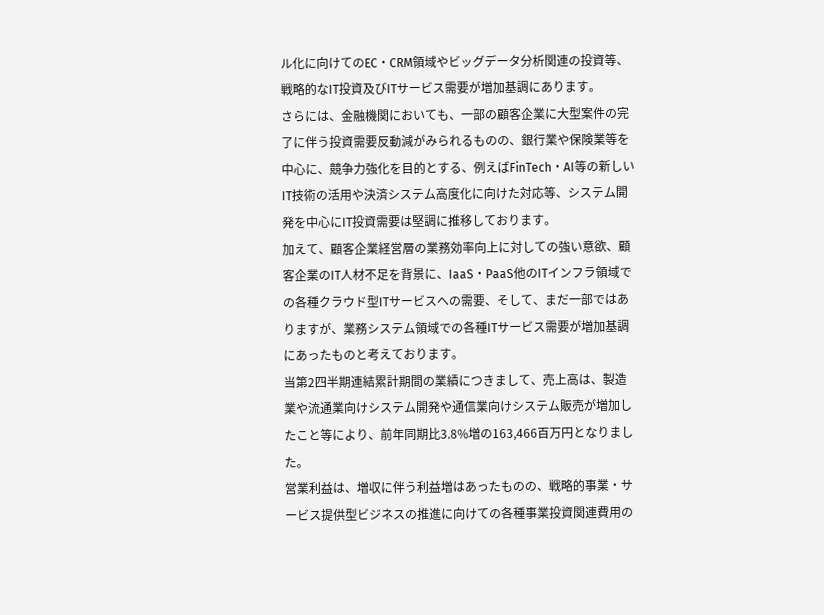ル化に向けてのEC・CRM領域やビッグデータ分析関連の投資等、戦略的なIT投資及びITサービス需要が増加基調にあります。
さらには、金融機関においても、一部の顧客企業に大型案件の完了に伴う投資需要反動減がみられるものの、銀行業や保険業等を中心に、競争力強化を目的とする、例えばFinTech・AI等の新しいIT技術の活用や決済システム高度化に向けた対応等、システム開発を中心にIT投資需要は堅調に推移しております。
加えて、顧客企業経営層の業務効率向上に対しての強い意欲、顧客企業のIT人材不足を背景に、IaaS・PaaS他のITインフラ領域での各種クラウド型ITサービスへの需要、そして、まだ一部ではありますが、業務システム領域での各種ITサービス需要が増加基調にあったものと考えております。
当第2四半期連結累計期間の業績につきまして、売上高は、製造業や流通業向けシステム開発や通信業向けシステム販売が増加したこと等により、前年同期比3.8%増の163,466百万円となりました。
営業利益は、増収に伴う利益増はあったものの、戦略的事業・サービス提供型ビジネスの推進に向けての各種事業投資関連費用の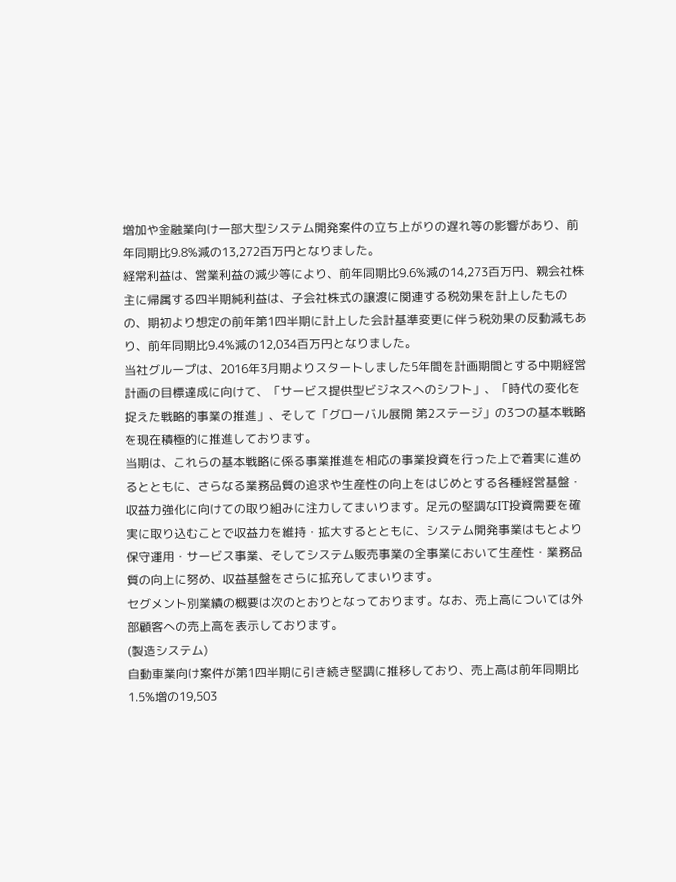増加や金融業向け一部大型システム開発案件の立ち上がりの遅れ等の影響があり、前年同期比9.8%減の13,272百万円となりました。
経常利益は、営業利益の減少等により、前年同期比9.6%減の14,273百万円、親会社株主に帰属する四半期純利益は、子会社株式の譲渡に関連する税効果を計上したものの、期初より想定の前年第1四半期に計上した会計基準変更に伴う税効果の反動減もあり、前年同期比9.4%減の12,034百万円となりました。
当社グループは、2016年3月期よりスタートしました5年間を計画期間とする中期経営計画の目標達成に向けて、「サービス提供型ビジネスへのシフト」、「時代の変化を捉えた戦略的事業の推進」、そして「グローバル展開 第2ステージ」の3つの基本戦略を現在積極的に推進しております。
当期は、これらの基本戦略に係る事業推進を相応の事業投資を行った上で着実に進めるとともに、さらなる業務品質の追求や生産性の向上をはじめとする各種経営基盤・収益力強化に向けての取り組みに注力してまいります。足元の堅調なIT投資需要を確実に取り込むことで収益力を維持・拡大するとともに、システム開発事業はもとより保守運用・サービス事業、そしてシステム販売事業の全事業において生産性・業務品質の向上に努め、収益基盤をさらに拡充してまいります。
セグメント別業績の概要は次のとおりとなっております。なお、売上高については外部顧客への売上高を表示しております。
(製造システム)
自動車業向け案件が第1四半期に引き続き堅調に推移しており、売上高は前年同期比1.5%増の19,503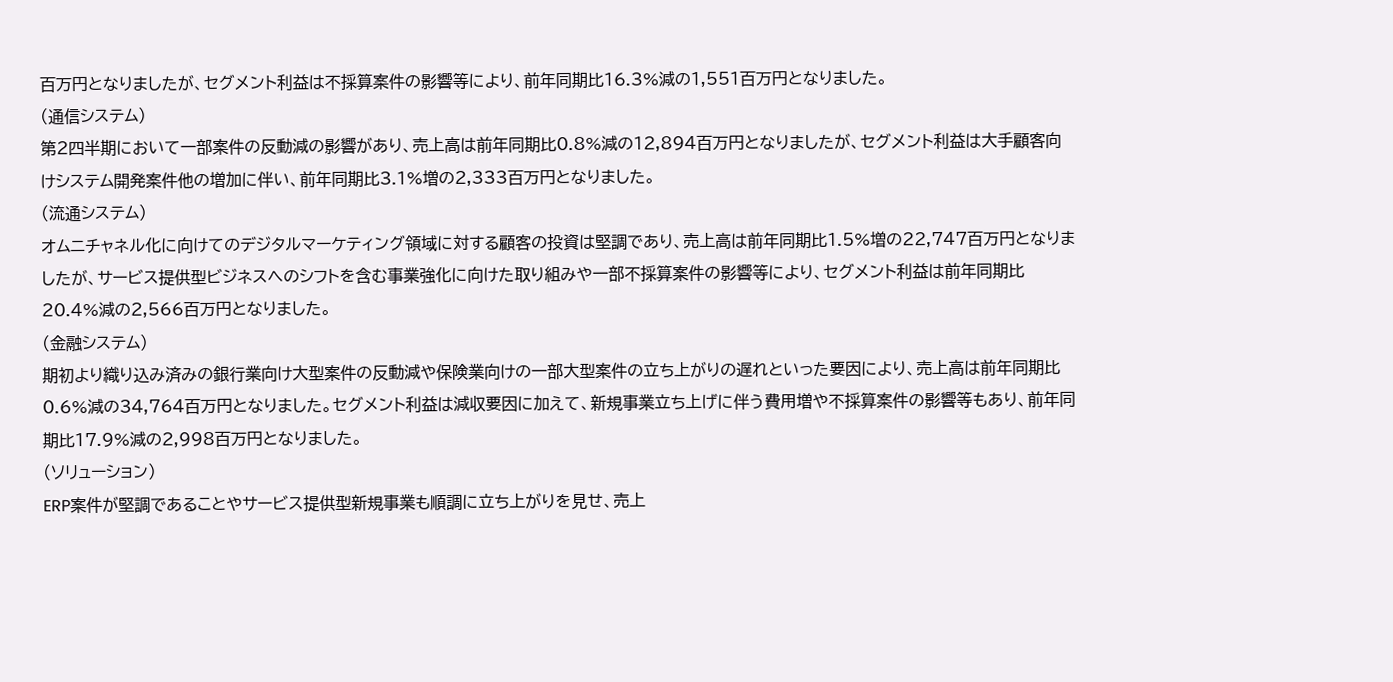百万円となりましたが、セグメント利益は不採算案件の影響等により、前年同期比16.3%減の1,551百万円となりました。
(通信システム)
第2四半期において一部案件の反動減の影響があり、売上高は前年同期比0.8%減の12,894百万円となりましたが、セグメント利益は大手顧客向けシステム開発案件他の増加に伴い、前年同期比3.1%増の2,333百万円となりました。
(流通システム)
オムニチャネル化に向けてのデジタルマーケティング領域に対する顧客の投資は堅調であり、売上高は前年同期比1.5%増の22,747百万円となりましたが、サービス提供型ビジネスへのシフトを含む事業強化に向けた取り組みや一部不採算案件の影響等により、セグメント利益は前年同期比20.4%減の2,566百万円となりました。
(金融システム)
期初より織り込み済みの銀行業向け大型案件の反動減や保険業向けの一部大型案件の立ち上がりの遅れといった要因により、売上高は前年同期比0.6%減の34,764百万円となりました。セグメント利益は減収要因に加えて、新規事業立ち上げに伴う費用増や不採算案件の影響等もあり、前年同期比17.9%減の2,998百万円となりました。
(ソリューション)
ERP案件が堅調であることやサービス提供型新規事業も順調に立ち上がりを見せ、売上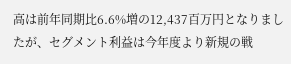高は前年同期比6.6%増の12,437百万円となりましたが、セグメント利益は今年度より新規の戦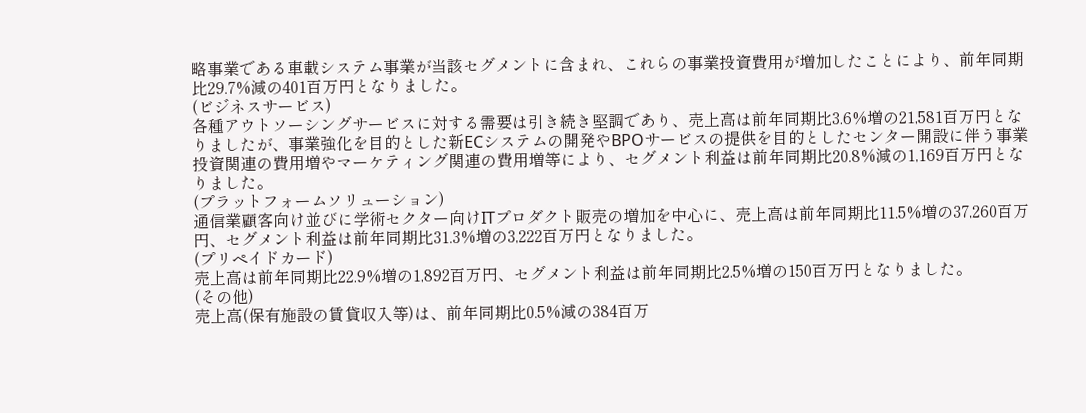略事業である車載システム事業が当該セグメントに含まれ、これらの事業投資費用が増加したことにより、前年同期比29.7%減の401百万円となりました。
(ビジネスサービス)
各種アウトソーシングサービスに対する需要は引き続き堅調であり、売上高は前年同期比3.6%増の21,581百万円となりましたが、事業強化を目的とした新ECシステムの開発やBPOサービスの提供を目的としたセンター開設に伴う事業投資関連の費用増やマーケティング関連の費用増等により、セグメント利益は前年同期比20.8%減の1,169百万円となりました。
(プラットフォームソリューション)
通信業顧客向け並びに学術セクター向けITプロダクト販売の増加を中心に、売上高は前年同期比11.5%増の37,260百万円、セグメント利益は前年同期比31.3%増の3,222百万円となりました。
(プリペイドカード)
売上高は前年同期比22.9%増の1,892百万円、セグメント利益は前年同期比2.5%増の150百万円となりました。
(その他)
売上高(保有施設の賃貸収入等)は、前年同期比0.5%減の384百万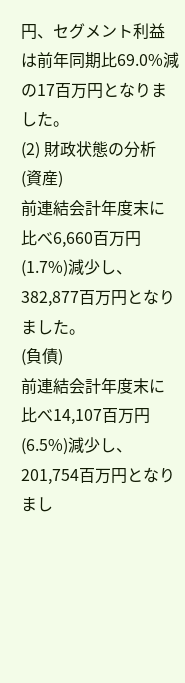円、セグメント利益は前年同期比69.0%減の17百万円となりました。
(2) 財政状態の分析
(資産)
前連結会計年度末に比べ6,660百万円(1.7%)減少し、382,877百万円となりました。
(負債)
前連結会計年度末に比べ14,107百万円(6.5%)減少し、201,754百万円となりまし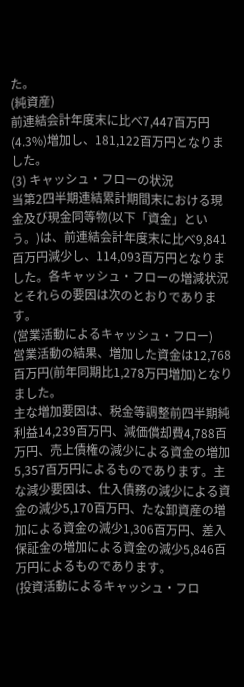た。
(純資産)
前連結会計年度末に比べ7,447百万円(4.3%)増加し、181,122百万円となりました。
(3) キャッシュ・フローの状況
当第2四半期連結累計期間末における現金及び現金同等物(以下「資金」という。)は、前連結会計年度末に比べ9,841百万円減少し、114,093百万円となりました。各キャッシュ・フローの増減状況とそれらの要因は次のとおりであります。
(営業活動によるキャッシュ・フロー)
営業活動の結果、増加した資金は12,768百万円(前年同期比1,278万円増加)となりました。
主な増加要因は、税金等調整前四半期純利益14,239百万円、減価償却費4,788百万円、売上債権の減少による資金の増加5,357百万円によるものであります。主な減少要因は、仕入債務の減少による資金の減少5,170百万円、たな卸資産の増加による資金の減少1,306百万円、差入保証金の増加による資金の減少5,846百万円によるものであります。
(投資活動によるキャッシュ・フロ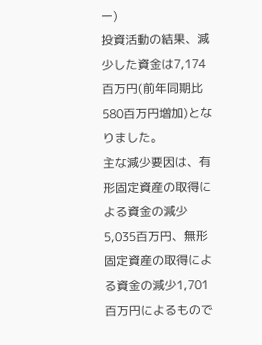ー)
投資活動の結果、減少した資金は7,174百万円(前年同期比580百万円増加)となりました。
主な減少要因は、有形固定資産の取得による資金の減少5,035百万円、無形固定資産の取得による資金の減少1,701百万円によるもので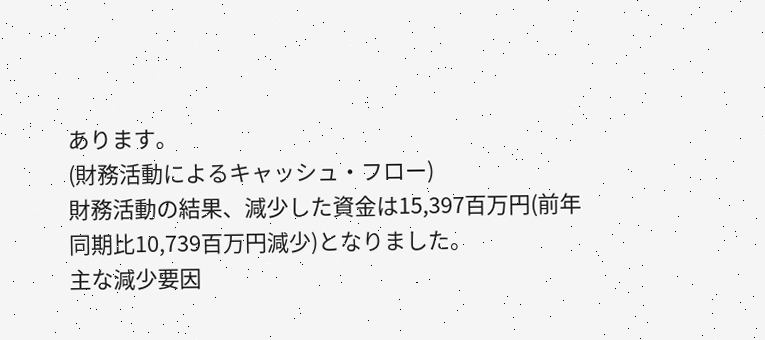あります。
(財務活動によるキャッシュ・フロー)
財務活動の結果、減少した資金は15,397百万円(前年同期比10,739百万円減少)となりました。
主な減少要因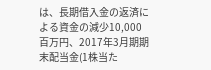は、長期借入金の返済による資金の減少10,000百万円、2017年3月期期末配当金(1株当た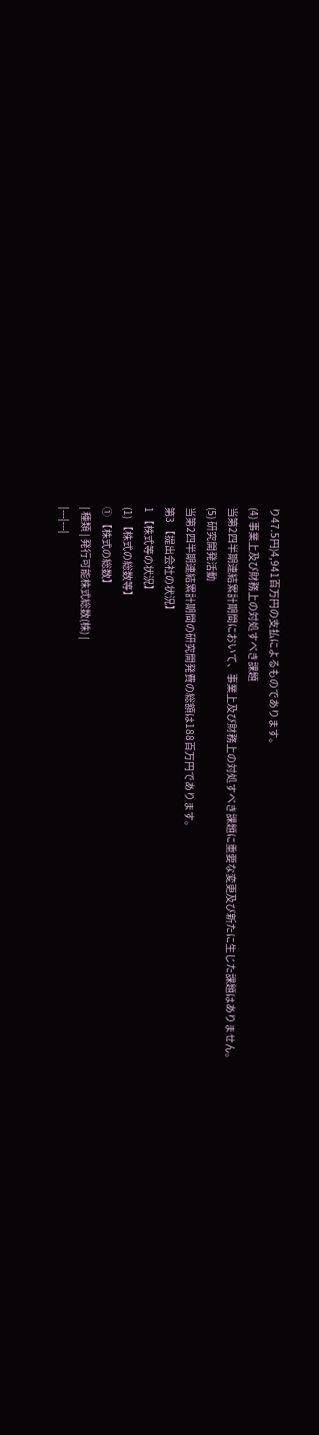り47.5円)4,941百万円の支払によるものであります。
(4) 事業上及び財務上の対処すべき課題
当第2四半期連結累計期間において、事業上及び財務上の対処すべき課題に重要な変更及び新たに生じた課題はありません。
(5) 研究開発活動
当第2四半期連結累計期間の研究開発費の総額は188百万円であります。
第3 【提出会社の状況】
1 【株式等の状況】
(1) 【株式の総数等】
① 【株式の総数】
| 種類 | 発行可能株式総数(株) |
|---|---|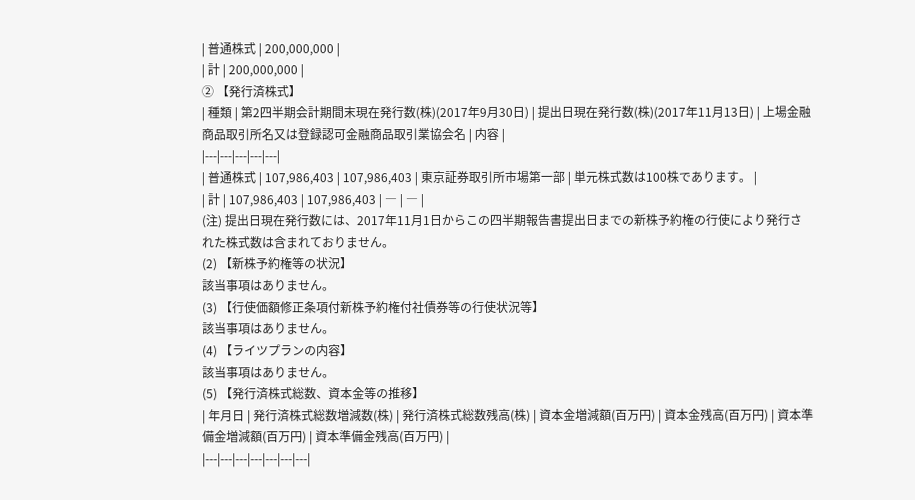| 普通株式 | 200,000,000 |
| 計 | 200,000,000 |
② 【発行済株式】
| 種類 | 第2四半期会計期間末現在発行数(株)(2017年9月30日) | 提出日現在発行数(株)(2017年11月13日) | 上場金融商品取引所名又は登録認可金融商品取引業協会名 | 内容 |
|---|---|---|---|---|
| 普通株式 | 107,986,403 | 107,986,403 | 東京証券取引所市場第一部 | 単元株式数は100株であります。 |
| 計 | 107,986,403 | 107,986,403 | ― | ― |
(注) 提出日現在発行数には、2017年11月1日からこの四半期報告書提出日までの新株予約権の行使により発行された株式数は含まれておりません。
(2) 【新株予約権等の状況】
該当事項はありません。
(3) 【行使価額修正条項付新株予約権付社債券等の行使状況等】
該当事項はありません。
(4) 【ライツプランの内容】
該当事項はありません。
(5) 【発行済株式総数、資本金等の推移】
| 年月日 | 発行済株式総数増減数(株) | 発行済株式総数残高(株) | 資本金増減額(百万円) | 資本金残高(百万円) | 資本準備金増減額(百万円) | 資本準備金残高(百万円) |
|---|---|---|---|---|---|---|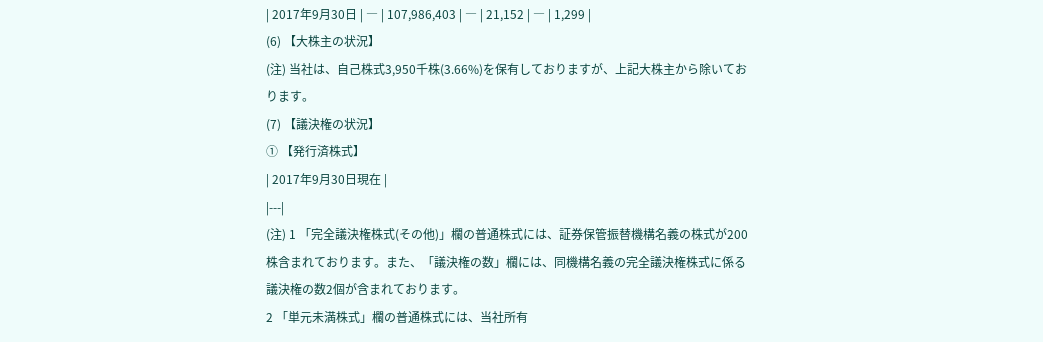| 2017年9月30日 | ― | 107,986,403 | ― | 21,152 | ― | 1,299 |
(6) 【大株主の状況】
(注) 当社は、自己株式3,950千株(3.66%)を保有しておりますが、上記大株主から除いております。
(7) 【議決権の状況】
① 【発行済株式】
| 2017年9月30日現在 |
|---|
(注) 1 「完全議決権株式(その他)」欄の普通株式には、証券保管振替機構名義の株式が200株含まれております。また、「議決権の数」欄には、同機構名義の完全議決権株式に係る議決権の数2個が含まれております。
2 「単元未満株式」欄の普通株式には、当社所有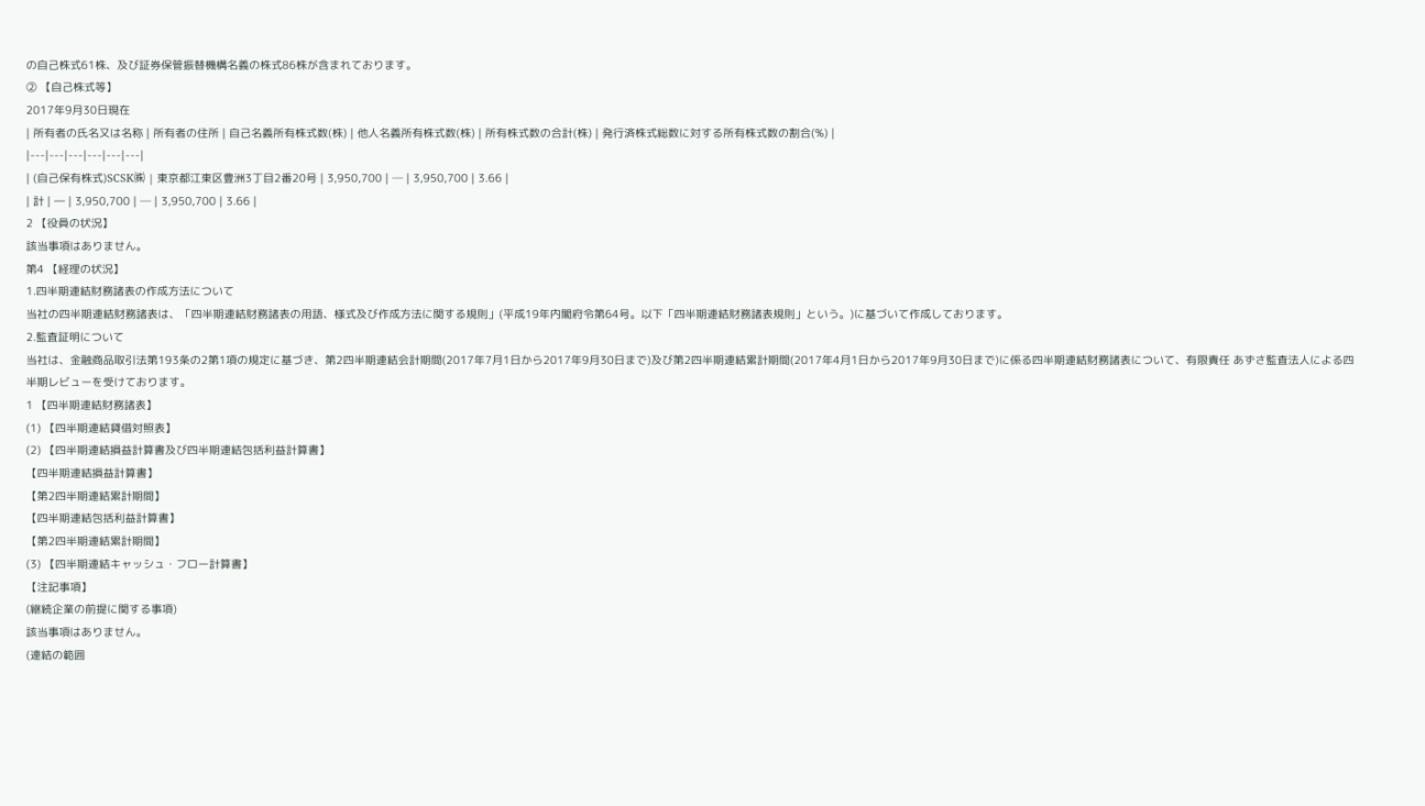の自己株式61株、及び証券保管振替機構名義の株式86株が含まれております。
② 【自己株式等】
2017年9月30日現在
| 所有者の氏名又は名称 | 所有者の住所 | 自己名義所有株式数(株) | 他人名義所有株式数(株) | 所有株式数の合計(株) | 発行済株式総数に対する所有株式数の割合(%) |
|---|---|---|---|---|---|
| (自己保有株式)SCSK㈱ | 東京都江東区豊洲3丁目2番20号 | 3,950,700 | ─ | 3,950,700 | 3.66 |
| 計 | ― | 3,950,700 | ─ | 3,950,700 | 3.66 |
2 【役員の状況】
該当事項はありません。
第4 【経理の状況】
1.四半期連結財務諸表の作成方法について
当社の四半期連結財務諸表は、「四半期連結財務諸表の用語、様式及び作成方法に関する規則」(平成19年内閣府令第64号。以下「四半期連結財務諸表規則」という。)に基づいて作成しております。
2.監査証明について
当社は、金融商品取引法第193条の2第1項の規定に基づき、第2四半期連結会計期間(2017年7月1日から2017年9月30日まで)及び第2四半期連結累計期間(2017年4月1日から2017年9月30日まで)に係る四半期連結財務諸表について、有限責任 あずさ監査法人による四半期レビューを受けております。
1 【四半期連結財務諸表】
(1) 【四半期連結貸借対照表】
(2) 【四半期連結損益計算書及び四半期連結包括利益計算書】
【四半期連結損益計算書】
【第2四半期連結累計期間】
【四半期連結包括利益計算書】
【第2四半期連結累計期間】
(3) 【四半期連結キャッシュ・フロー計算書】
【注記事項】
(継続企業の前提に関する事項)
該当事項はありません。
(連結の範囲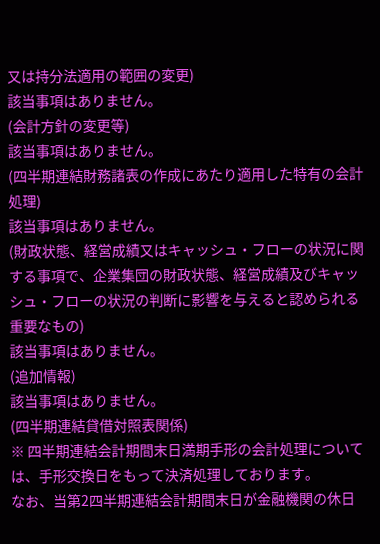又は持分法適用の範囲の変更)
該当事項はありません。
(会計方針の変更等)
該当事項はありません。
(四半期連結財務諸表の作成にあたり適用した特有の会計処理)
該当事項はありません。
(財政状態、経営成績又はキャッシュ・フローの状況に関する事項で、企業集団の財政状態、経営成績及びキャッシュ・フローの状況の判断に影響を与えると認められる重要なもの)
該当事項はありません。
(追加情報)
該当事項はありません。
(四半期連結貸借対照表関係)
※ 四半期連結会計期間末日満期手形の会計処理については、手形交換日をもって決済処理しております。
なお、当第2四半期連結会計期間末日が金融機関の休日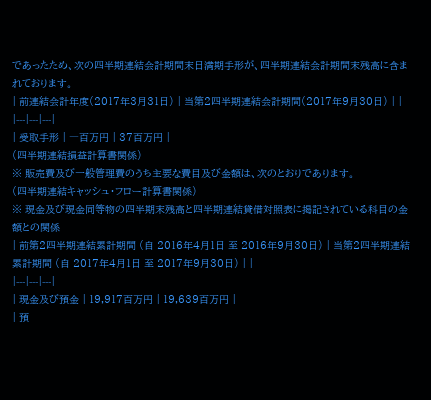であったため、次の四半期連結会計期間末日満期手形が、四半期連結会計期間末残高に含まれております。
| 前連結会計年度(2017年3月31日) | 当第2四半期連結会計期間(2017年9月30日) | |
|---|---|---|
| 受取手形 | ―百万円 | 37百万円 |
(四半期連結損益計算書関係)
※ 販売費及び一般管理費のうち主要な費目及び金額は、次のとおりであります。
(四半期連結キャッシュ・フロー計算書関係)
※ 現金及び現金同等物の四半期末残高と四半期連結貸借対照表に掲記されている科目の金額との関係
| 前第2四半期連結累計期間 (自 2016年4月1日 至 2016年9月30日) | 当第2四半期連結累計期間 (自 2017年4月1日 至 2017年9月30日) | |
|---|---|---|
| 現金及び預金 | 19,917百万円 | 19,639百万円 |
| 預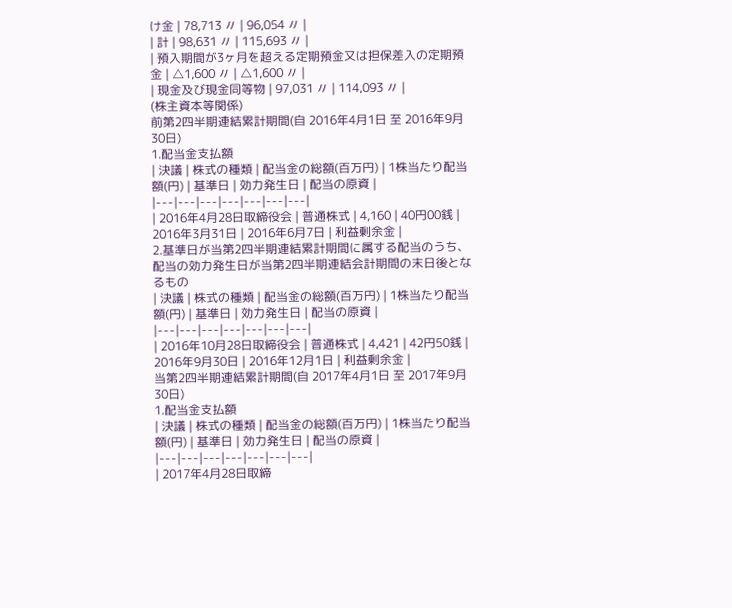け金 | 78,713 〃 | 96,054 〃 |
| 計 | 98,631 〃 | 115,693 〃 |
| 預入期間が3ヶ月を超える定期預金又は担保差入の定期預金 | △1,600 〃 | △1,600 〃 |
| 現金及び現金同等物 | 97,031 〃 | 114,093 〃 |
(株主資本等関係)
前第2四半期連結累計期間(自 2016年4月1日 至 2016年9月30日)
1.配当金支払額
| 決議 | 株式の種類 | 配当金の総額(百万円) | 1株当たり配当額(円) | 基準日 | 効力発生日 | 配当の原資 |
|---|---|---|---|---|---|---|
| 2016年4月28日取締役会 | 普通株式 | 4,160 | 40円00銭 | 2016年3月31日 | 2016年6月7日 | 利益剰余金 |
2.基準日が当第2四半期連結累計期間に属する配当のうち、配当の効力発生日が当第2四半期連結会計期間の末日後となるもの
| 決議 | 株式の種類 | 配当金の総額(百万円) | 1株当たり配当額(円) | 基準日 | 効力発生日 | 配当の原資 |
|---|---|---|---|---|---|---|
| 2016年10月28日取締役会 | 普通株式 | 4,421 | 42円50銭 | 2016年9月30日 | 2016年12月1日 | 利益剰余金 |
当第2四半期連結累計期間(自 2017年4月1日 至 2017年9月30日)
1.配当金支払額
| 決議 | 株式の種類 | 配当金の総額(百万円) | 1株当たり配当額(円) | 基準日 | 効力発生日 | 配当の原資 |
|---|---|---|---|---|---|---|
| 2017年4月28日取締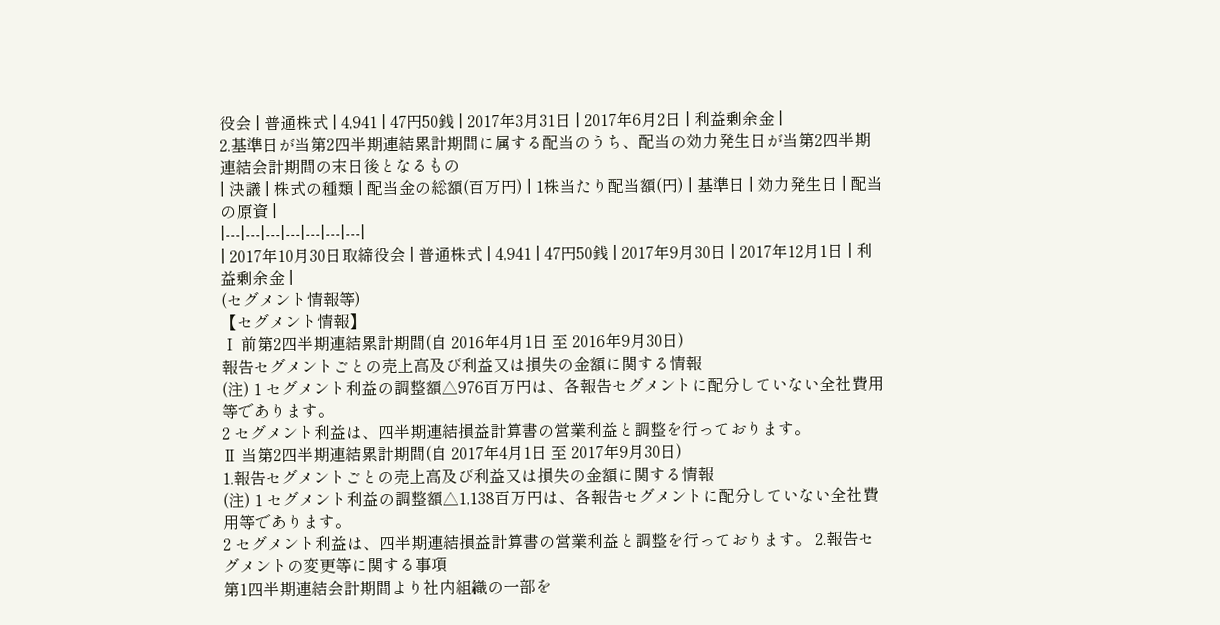役会 | 普通株式 | 4,941 | 47円50銭 | 2017年3月31日 | 2017年6月2日 | 利益剰余金 |
2.基準日が当第2四半期連結累計期間に属する配当のうち、配当の効力発生日が当第2四半期連結会計期間の末日後となるもの
| 決議 | 株式の種類 | 配当金の総額(百万円) | 1株当たり配当額(円) | 基準日 | 効力発生日 | 配当の原資 |
|---|---|---|---|---|---|---|
| 2017年10月30日取締役会 | 普通株式 | 4,941 | 47円50銭 | 2017年9月30日 | 2017年12月1日 | 利益剰余金 |
(セグメント情報等)
【セグメント情報】
Ⅰ 前第2四半期連結累計期間(自 2016年4月1日 至 2016年9月30日)
報告セグメントごとの売上高及び利益又は損失の金額に関する情報
(注) 1 セグメント利益の調整額△976百万円は、各報告セグメントに配分していない全社費用等であります。
2 セグメント利益は、四半期連結損益計算書の営業利益と調整を行っております。
Ⅱ 当第2四半期連結累計期間(自 2017年4月1日 至 2017年9月30日)
1.報告セグメントごとの売上高及び利益又は損失の金額に関する情報
(注) 1 セグメント利益の調整額△1,138百万円は、各報告セグメントに配分していない全社費用等であります。
2 セグメント利益は、四半期連結損益計算書の営業利益と調整を行っております。 2.報告セグメントの変更等に関する事項
第1四半期連結会計期間より社内組織の一部を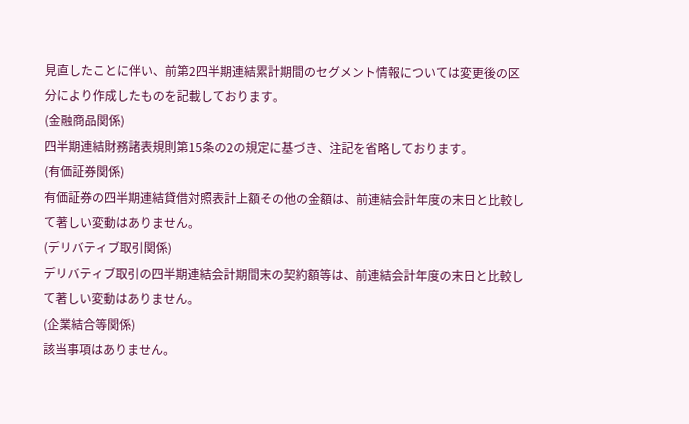見直したことに伴い、前第2四半期連結累計期間のセグメント情報については変更後の区分により作成したものを記載しております。
(金融商品関係)
四半期連結財務諸表規則第15条の2の規定に基づき、注記を省略しております。
(有価証券関係)
有価証券の四半期連結貸借対照表計上額その他の金額は、前連結会計年度の末日と比較して著しい変動はありません。
(デリバティブ取引関係)
デリバティブ取引の四半期連結会計期間末の契約額等は、前連結会計年度の末日と比較して著しい変動はありません。
(企業結合等関係)
該当事項はありません。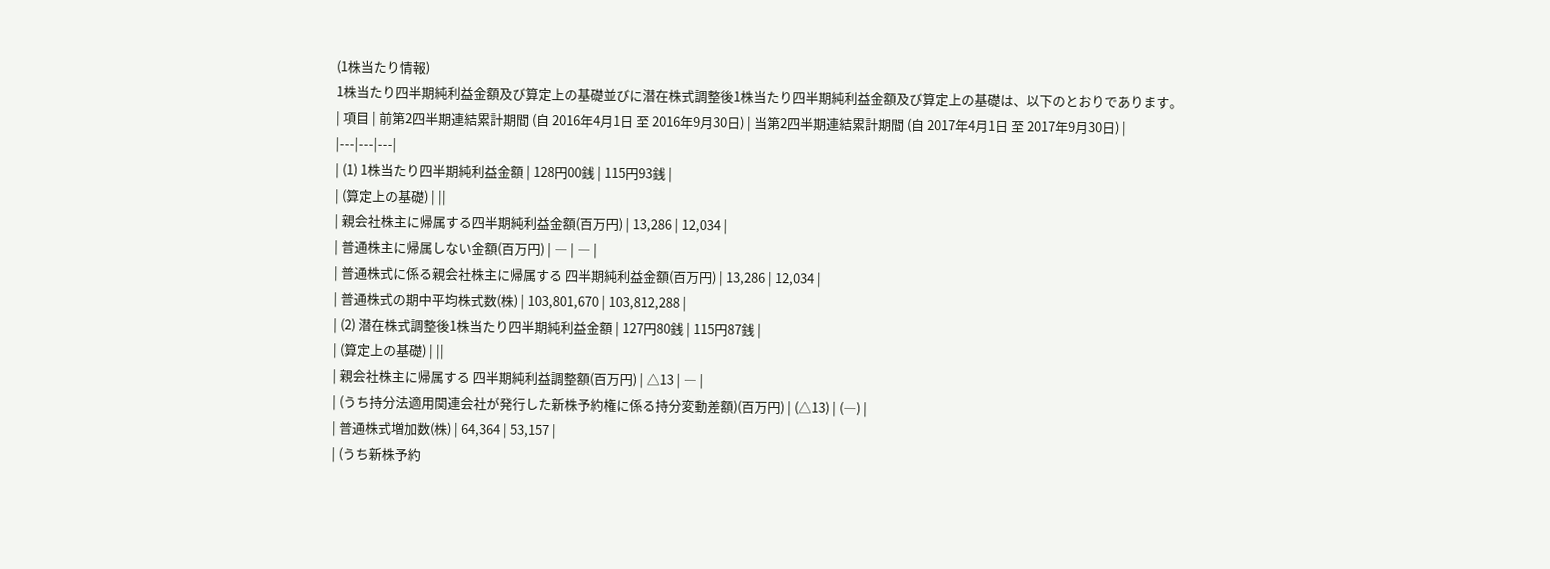(1株当たり情報)
1株当たり四半期純利益金額及び算定上の基礎並びに潜在株式調整後1株当たり四半期純利益金額及び算定上の基礎は、以下のとおりであります。
| 項目 | 前第2四半期連結累計期間 (自 2016年4月1日 至 2016年9月30日) | 当第2四半期連結累計期間 (自 2017年4月1日 至 2017年9月30日) |
|---|---|---|
| (1) 1株当たり四半期純利益金額 | 128円00銭 | 115円93銭 |
| (算定上の基礎) | ||
| 親会社株主に帰属する四半期純利益金額(百万円) | 13,286 | 12,034 |
| 普通株主に帰属しない金額(百万円) | ― | ― |
| 普通株式に係る親会社株主に帰属する 四半期純利益金額(百万円) | 13,286 | 12,034 |
| 普通株式の期中平均株式数(株) | 103,801,670 | 103,812,288 |
| (2) 潜在株式調整後1株当たり四半期純利益金額 | 127円80銭 | 115円87銭 |
| (算定上の基礎) | ||
| 親会社株主に帰属する 四半期純利益調整額(百万円) | △13 | ― |
| (うち持分法適用関連会社が発行した新株予約権に係る持分変動差額)(百万円) | (△13) | (―) |
| 普通株式増加数(株) | 64,364 | 53,157 |
| (うち新株予約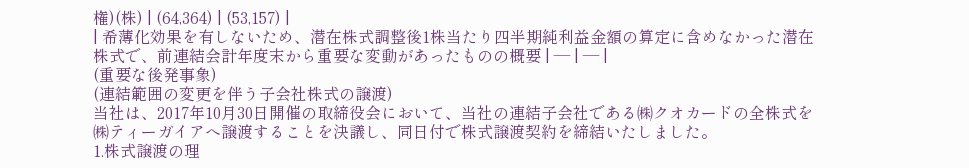権)(株) | (64,364) | (53,157) |
| 希薄化効果を有しないため、潜在株式調整後1株当たり四半期純利益金額の算定に含めなかった潜在株式で、前連結会計年度末から重要な変動があったものの概要 | ― | ― |
(重要な後発事象)
(連結範囲の変更を伴う子会社株式の譲渡)
当社は、2017年10月30日開催の取締役会において、当社の連結子会社である㈱クオカードの全株式を㈱ティーガイアへ譲渡することを決議し、同日付で株式譲渡契約を締結いたしました。
1.株式譲渡の理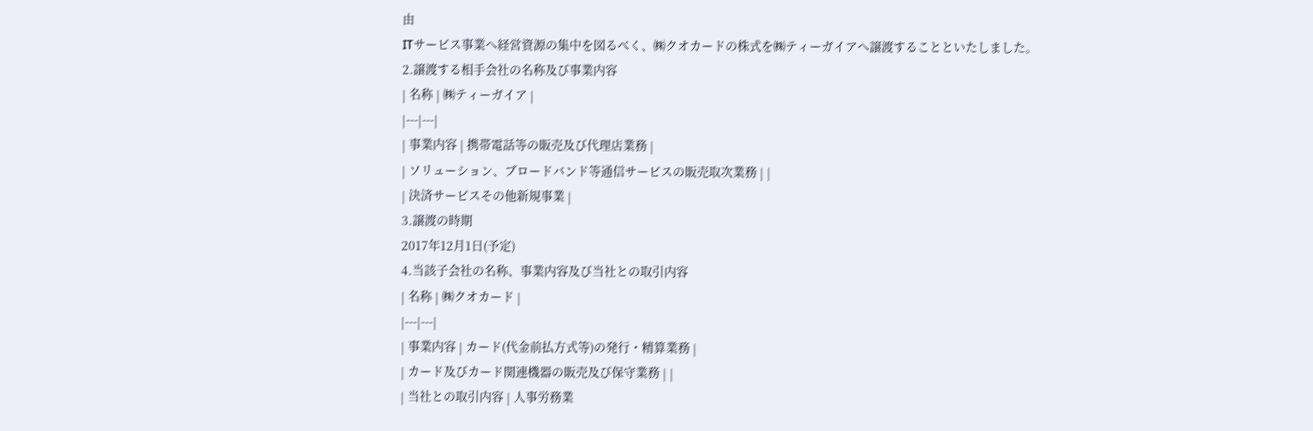由
ITサービス事業へ経営資源の集中を図るべく、㈱クオカードの株式を㈱ティーガイアへ譲渡することといたしました。
2.譲渡する相手会社の名称及び事業内容
| 名称 | ㈱ティーガイア |
|---|---|
| 事業内容 | 携帯電話等の販売及び代理店業務 |
| ソリューション、ブロードバンド等通信サービスの販売取次業務 | |
| 決済サービスその他新規事業 |
3.譲渡の時期
2017年12月1日(予定)
4.当該子会社の名称、事業内容及び当社との取引内容
| 名称 | ㈱クオカード |
|---|---|
| 事業内容 | カード(代金前払方式等)の発行・精算業務 |
| カード及びカード関連機器の販売及び保守業務 | |
| 当社との取引内容 | 人事労務業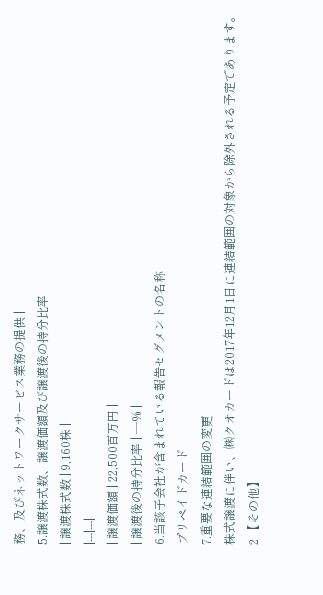務、及びネットワークサービス業務の提供 |
5.譲渡株式数、譲渡価額及び譲渡後の持分比率
| 譲渡株式数 | 9,160株 |
|---|---|
| 譲渡価額 | 22,500百万円 |
| 譲渡後の持分比率 | ―% |
6.当該子会社が含まれている報告セグメントの名称
プリペイドカード
7.重要な連結範囲の変更
株式譲渡に伴い、㈱クオカードは2017年12月1日に連結範囲の対象から除外される予定であります。
2 【その他】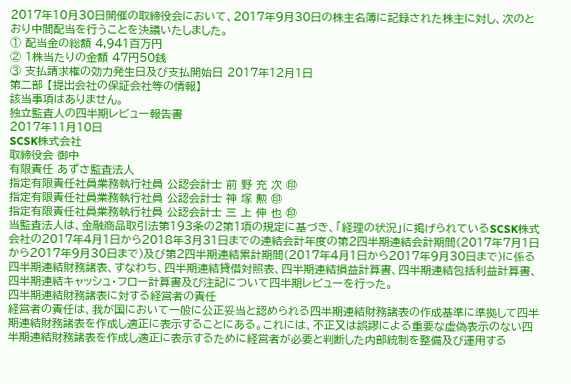2017年10月30日開催の取締役会において、2017年9月30日の株主名簿に記録された株主に対し、次のとおり中間配当を行うことを決議いたしました。
① 配当金の総額 4,941百万円
② 1株当たりの金額 47円50銭
③ 支払請求権の効力発生日及び支払開始日 2017年12月1日
第二部 【提出会社の保証会社等の情報】
該当事項はありません。
独立監査人の四半期レビュー報告書
2017年11月10日
SCSK株式会社
取締役会 御中
有限責任 あずさ監査法人
指定有限責任社員業務執行社員 公認会計士 前 野 充 次 ㊞
指定有限責任社員業務執行社員 公認会計士 神 塚 勲 ㊞
指定有限責任社員業務執行社員 公認会計士 三 上 伸 也 ㊞
当監査法人は、金融商品取引法第193条の2第1項の規定に基づき、「経理の状況」に掲げられているSCSK株式会社の2017年4月1日から2018年3月31日までの連結会計年度の第2四半期連結会計期間(2017年7月1日から2017年9月30日まで)及び第2四半期連結累計期間(2017年4月1日から2017年9月30日まで)に係る四半期連結財務諸表、すなわち、四半期連結貸借対照表、四半期連結損益計算書、四半期連結包括利益計算書、四半期連結キャッシュ・フロー計算書及び注記について四半期レビューを行った。
四半期連結財務諸表に対する経営者の責任
経営者の責任は、我が国において一般に公正妥当と認められる四半期連結財務諸表の作成基準に準拠して四半期連結財務諸表を作成し適正に表示することにある。これには、不正又は誤謬による重要な虚偽表示のない四半期連結財務諸表を作成し適正に表示するために経営者が必要と判断した内部統制を整備及び運用する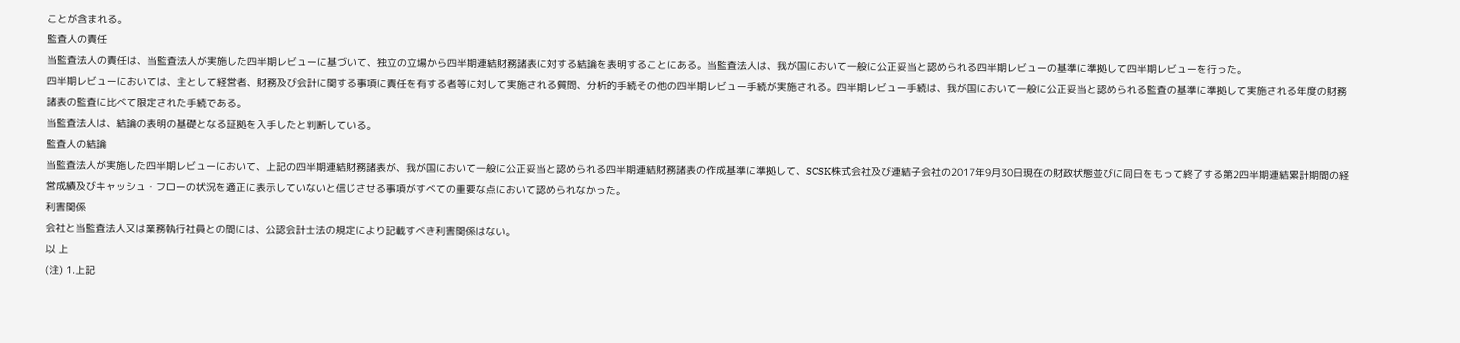ことが含まれる。
監査人の責任
当監査法人の責任は、当監査法人が実施した四半期レビューに基づいて、独立の立場から四半期連結財務諸表に対する結論を表明することにある。当監査法人は、我が国において一般に公正妥当と認められる四半期レビューの基準に準拠して四半期レビューを行った。
四半期レビューにおいては、主として経営者、財務及び会計に関する事項に責任を有する者等に対して実施される質問、分析的手続その他の四半期レビュー手続が実施される。四半期レビュー手続は、我が国において一般に公正妥当と認められる監査の基準に準拠して実施される年度の財務諸表の監査に比べて限定された手続である。
当監査法人は、結論の表明の基礎となる証拠を入手したと判断している。
監査人の結論
当監査法人が実施した四半期レビューにおいて、上記の四半期連結財務諸表が、我が国において一般に公正妥当と認められる四半期連結財務諸表の作成基準に準拠して、SCSK株式会社及び連結子会社の2017年9月30日現在の財政状態並びに同日をもって終了する第2四半期連結累計期間の経営成績及びキャッシュ・フローの状況を適正に表示していないと信じさせる事項がすべての重要な点において認められなかった。
利害関係
会社と当監査法人又は業務執行社員との間には、公認会計士法の規定により記載すべき利害関係はない。
以 上
(注) 1.上記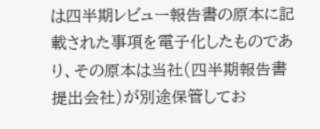は四半期レビュー報告書の原本に記載された事項を電子化したものであり、その原本は当社(四半期報告書提出会社)が別途保管してお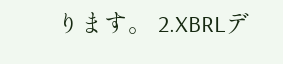ります。 2.XBRLデ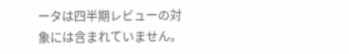ータは四半期レビューの対象には含まれていません。